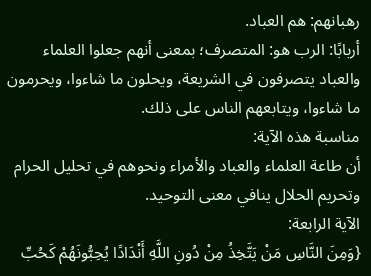رهبانهم: هم العباد.
أربابًا: الرب هو: المتصرف؛ بمعنى أنهم جعلوا العلماء والعباد يتصرفون في الشريعة، ويحلون ما شاءوا، ويحرمون ما شاءوا، ويتابعهم الناس على ذلك.
مناسبة هذه الآية:
أن طاعة العلماء والعباد والأمراء ونحوهم في تحليل الحرام وتحريم الحلال ينافي معنى التوحيد.
الآية الرابعة:
{وَمِنَ النَّاسِ مَنْ يَتَّخِذُ مِنْ دُونِ اللَّهِ أَنْدَادًا يُحِبُّونَهُمْ كَحُبِّ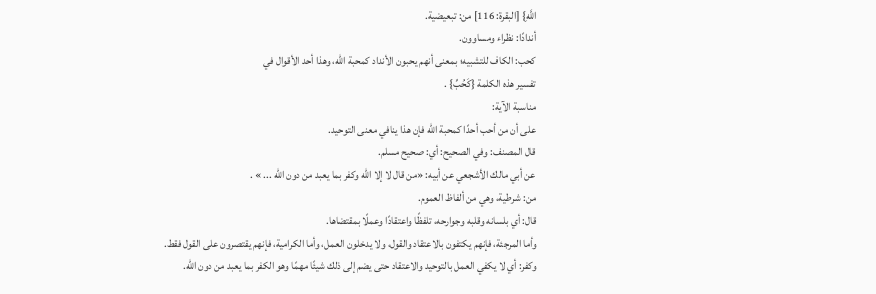اللَّهِ} [البقرة: 116] من: تبعيضية.
أندادًا: نظراء ومساوون.
كحب: الكاف للتشبيه؛ بمعنى أنهم يحبون الأنداد كمحبة الله، وهذا أحد الأقوال في
تفسير هذه الكلمة {كَحُبِّ} .
مناسبة الآية:
على أن من أحب أحدًا كمحبة الله فإن هذا ينافي معنى التوحيد.
قال المصنف: وفي الصحيح: أي: صحيح مسلم.
عن أبي مالك الأشجعي عن أبيه: «من قال لا إلا الله وكفر بما يعبد من دون الله ... » .
من: شرطية، وهي من ألفاظ العموم.
قال: أي بلسانه وقلبه وجوارحه، تلفظًا واعتقادًا وعملًا بمقتضاها.
وأما المرجئة، فإنهم يكتفون بالاعتقاد والقول، ولا يدخلون العمل، وأما الكرامية، فإنهم يقتصرون على القول فقط.
وكفر: أي لا يكفي العمل بالتوحيد والاعتقاد حتى يضم إلى ذلك شيئًا مهمًا وهو الكفر بما يعبد من دون الله.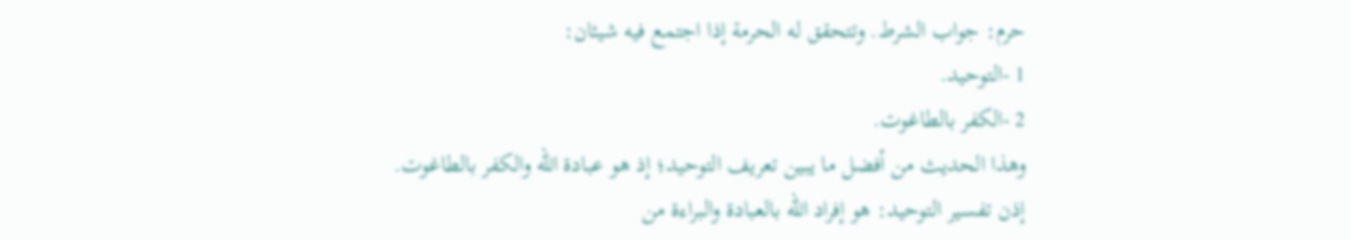حرم: جواب الشرط. وتتحقق له الحرمة إذا اجتمع فيه شيئان:
1 -التوحيد.
2 -الكفر بالطاغوت.
وهذا الحديث من أفضل ما يبين تعريف التوحيد؛ إذ هو عبادة الله والكفر بالطاغوت.
إذن تفسير التوحيد: هو إفراد الله بالعبادة والبراءة من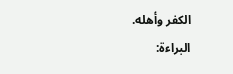الكفر وأهله.
البراءة: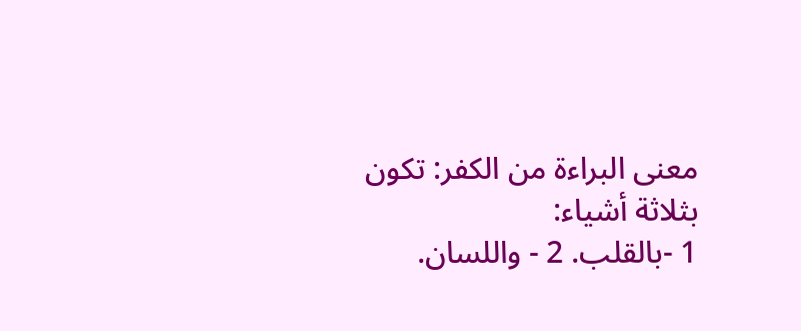معنى البراءة من الكفر: تكون بثلاثة أشياء:
1 -بالقلب. 2 - واللسان.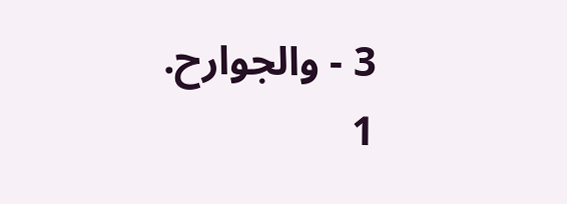3 - والجوارح.
1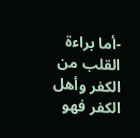-أما براءة القلب من الكفر وأهل الكفر فهو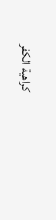كراهية الكفر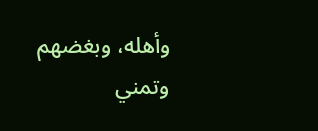وأهله، وبغضهم وتمني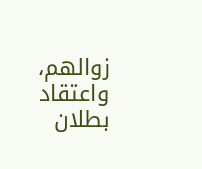زوالهم، واعتقاد بطلان